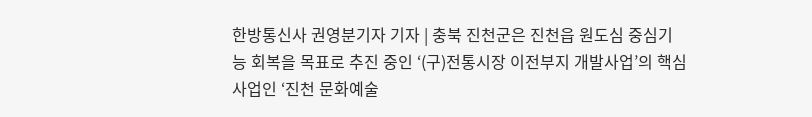한방통신사 권영분기자 기자 | 충북 진천군은 진천읍 원도심 중심기능 회복을 목표로 추진 중인 ‘(구)전통시장 이전부지 개발사업’의 핵심 사업인 ‘진천 문화예술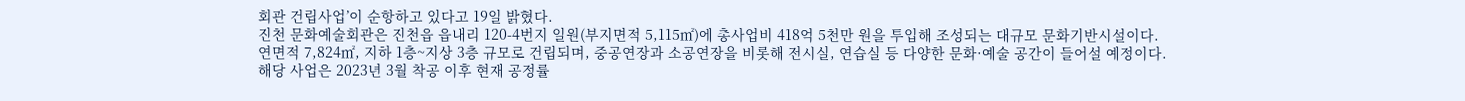회관 건립사업’이 순항하고 있다고 19일 밝혔다.
진천 문화예술회관은 진천읍 읍내리 120-4번지 일원(부지면적 5,115㎡)에 총사업비 418억 5천만 원을 투입해 조성되는 대규모 문화기반시설이다.
연면적 7,824㎡, 지하 1층~지상 3층 규모로 건립되며, 중공연장과 소공연장을 비롯해 전시실, 연습실 등 다양한 문화·예술 공간이 들어설 예정이다.
해당 사업은 2023년 3월 착공 이후 현재 공정률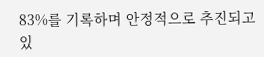83%를 기록하며 안정적으로 추진되고 있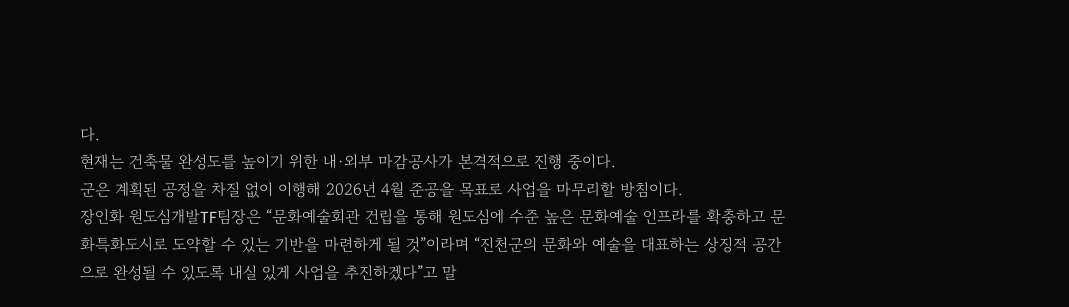다.
현재는 건축물 완성도를 높이기 위한 내·외부 마감공사가 본격적으로 진행 중이다.
군은 계획된 공정을 차질 없이 이행해 2026년 4월 준공을 목표로 사업을 마무리할 방침이다.
장인화 원도심개발TF팀장은 “문화예술회관 건립을 통해 원도심에 수준 높은 문화예술 인프라를 확충하고 문화특화도시로 도약할 수 있는 기반을 마련하게 될 것”이라며 “진천군의 문화와 예술을 대표하는 상징적 공간으로 완성될 수 있도록 내실 있게 사업을 추진하겠다”고 말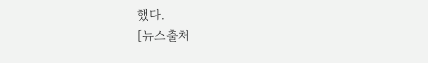했다.
[뉴스출처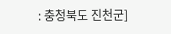: 충청북도 진천군]